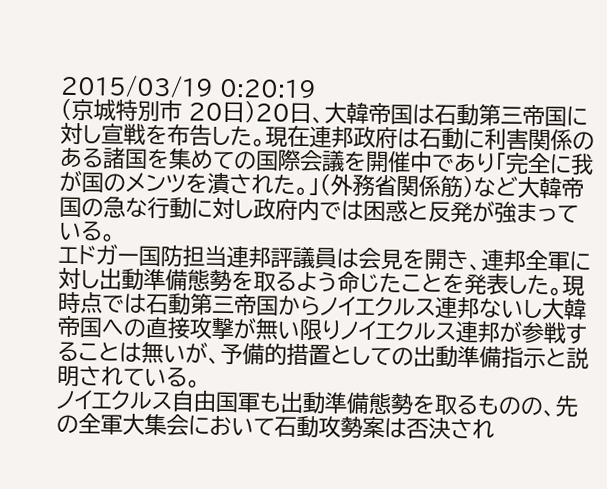2015/03/19 0:20:19
(京城特別市 20日)20日、大韓帝国は石動第三帝国に対し宣戦を布告した。現在連邦政府は石動に利害関係のある諸国を集めての国際会議を開催中であり「完全に我が国のメンツを潰された。」(外務省関係筋)など大韓帝国の急な行動に対し政府内では困惑と反発が強まっている。
エドガー国防担当連邦評議員は会見を開き、連邦全軍に対し出動準備態勢を取るよう命じたことを発表した。現時点では石動第三帝国からノイエクルス連邦ないし大韓帝国への直接攻撃が無い限りノイエクルス連邦が参戦することは無いが、予備的措置としての出動準備指示と説明されている。
ノイエクルス自由国軍も出動準備態勢を取るものの、先の全軍大集会において石動攻勢案は否決され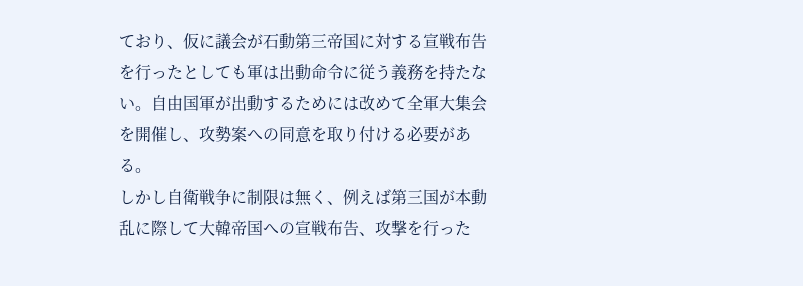ており、仮に議会が石動第三帝国に対する宣戦布告を行ったとしても軍は出動命令に従う義務を持たない。自由国軍が出動するためには改めて全軍大集会を開催し、攻勢案への同意を取り付ける必要がある。
しかし自衛戦争に制限は無く、例えば第三国が本動乱に際して大韓帝国への宣戦布告、攻撃を行った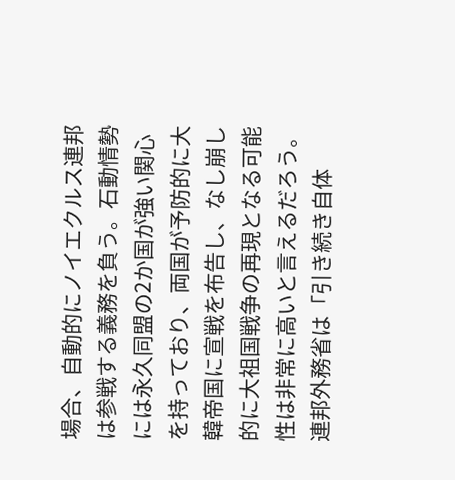場合、自動的にノイエクルス連邦は参戦する義務を負う。石動情勢には永久同盟の2か国が強い関心を持っており、両国が予防的に大韓帝国に宣戦を布告し、なし崩し的に大祖国戦争の再現となる可能性は非常に高いと言えるだろう。
連邦外務省は「引き続き自体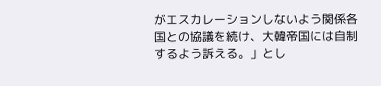がエスカレーションしないよう関係各国との協議を続け、大韓帝国には自制するよう訴える。」とし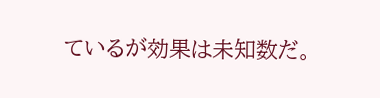ているが効果は未知数だ。